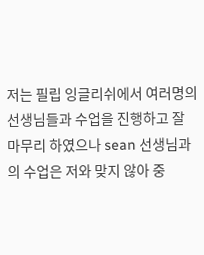저는 필립 잉글리쉬에서 여러명의 선생님들과 수업을 진행하고 잘 마무리 하였으나 sean 선생님과의 수업은 저와 맞지 않아 중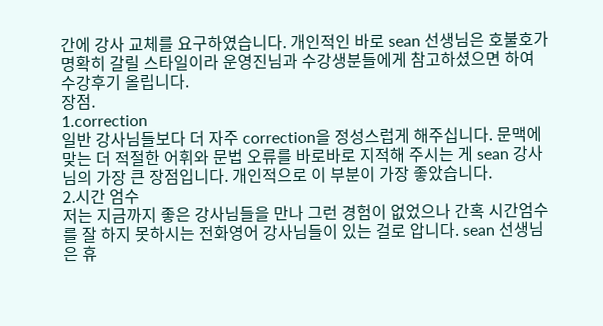간에 강사 교체를 요구하였습니다. 개인적인 바로 sean 선생님은 호불호가 명확히 갈릴 스타일이라 운영진님과 수강생분들에게 참고하셨으면 하여 수강후기 올립니다.
장점.
1.correction
일반 강사님들보다 더 자주 correction을 정성스럽게 해주십니다. 문맥에 맞는 더 적절한 어휘와 문법 오류를 바로바로 지적해 주시는 게 sean 강사님의 가장 큰 장점입니다. 개인적으로 이 부분이 가장 좋았습니다.
2.시간 엄수
저는 지금까지 좋은 강사님들을 만나 그런 경험이 없었으나 간혹 시간엄수를 잘 하지 못하시는 전화영어 강사님들이 있는 걸로 압니다. sean 선생님은 휴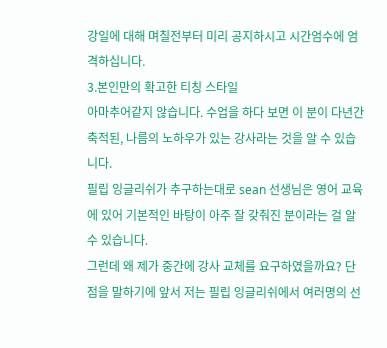강일에 대해 며칠전부터 미리 공지하시고 시간엄수에 엄격하십니다.
3.본인만의 확고한 티칭 스타일
아마추어같지 않습니다. 수업을 하다 보면 이 분이 다년간 축적된, 나름의 노하우가 있는 강사라는 것을 알 수 있습니다.
필립 잉글리쉬가 추구하는대로 sean 선생님은 영어 교육에 있어 기본적인 바탕이 아주 잘 갖춰진 분이라는 걸 알 수 있습니다.
그런데 왜 제가 중간에 강사 교체를 요구하였을까요? 단점을 말하기에 앞서 저는 필립 잉글리쉬에서 여러명의 선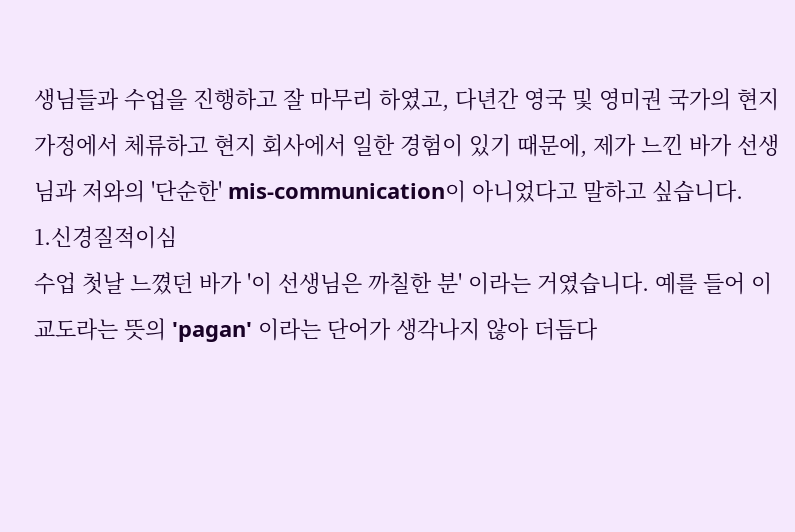생님들과 수업을 진행하고 잘 마무리 하였고, 다년간 영국 및 영미권 국가의 현지 가정에서 체류하고 현지 회사에서 일한 경험이 있기 때문에, 제가 느낀 바가 선생님과 저와의 '단순한' mis-communication이 아니었다고 말하고 싶습니다.
1.신경질적이심
수업 첫날 느꼈던 바가 '이 선생님은 까칠한 분' 이라는 거였습니다. 예를 들어 이교도라는 뜻의 'pagan' 이라는 단어가 생각나지 않아 더듬다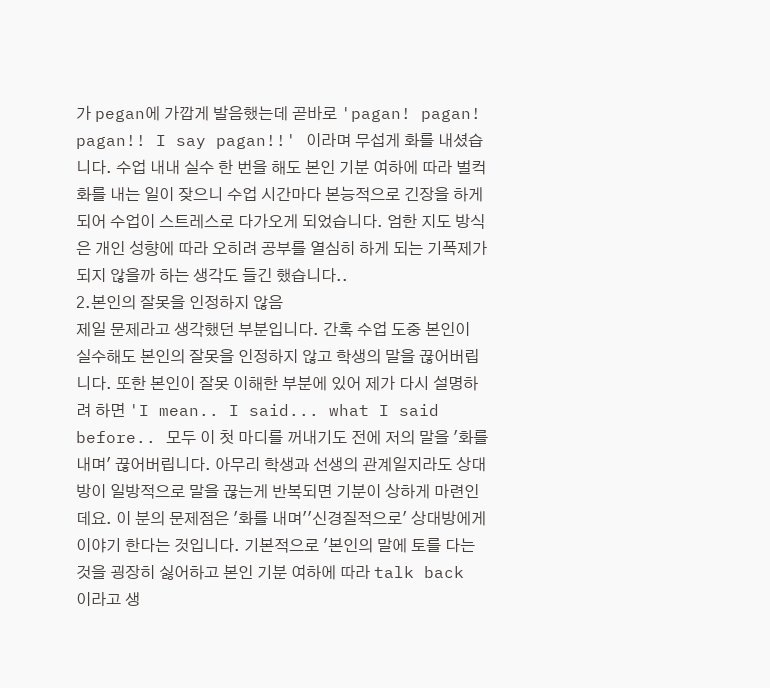가 pegan에 가깝게 발음했는데 곧바로 'pagan! pagan! pagan!! I say pagan!!' 이라며 무섭게 화를 내셨습니다. 수업 내내 실수 한 번을 해도 본인 기분 여하에 따라 벌컥 화를 내는 일이 잦으니 수업 시간마다 본능적으로 긴장을 하게 되어 수업이 스트레스로 다가오게 되었습니다. 엄한 지도 방식은 개인 성향에 따라 오히려 공부를 열심히 하게 되는 기폭제가 되지 않을까 하는 생각도 들긴 했습니다..
2.본인의 잘못을 인정하지 않음
제일 문제라고 생각했던 부분입니다. 간혹 수업 도중 본인이 실수해도 본인의 잘못을 인정하지 않고 학생의 말을 끊어버립니다. 또한 본인이 잘못 이해한 부분에 있어 제가 다시 설명하려 하면 'I mean.. I said... what I said before.. 모두 이 첫 마디를 꺼내기도 전에 저의 말을 '화를 내며' 끊어버립니다. 아무리 학생과 선생의 관계일지라도 상대방이 일방적으로 말을 끊는게 반복되면 기분이 상하게 마련인데요. 이 분의 문제점은 '화를 내며''신경질적으로' 상대방에게 이야기 한다는 것입니다. 기본적으로 '본인의 말에 토를 다는 것을 굉장히 싫어하고 본인 기분 여하에 따라 talk back 이라고 생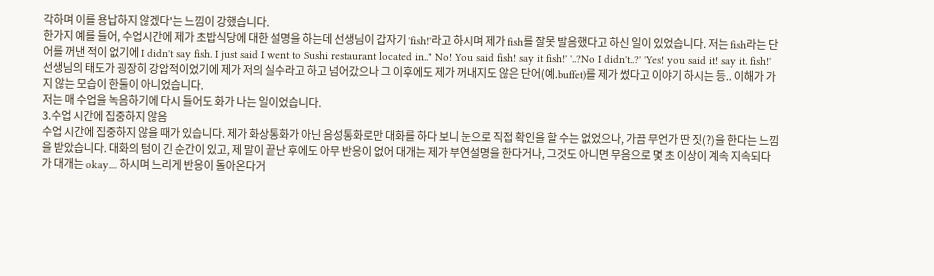각하며 이를 용납하지 않겠다'는 느낌이 강했습니다.
한가지 예를 들어, 수업시간에 제가 초밥식당에 대한 설명을 하는데 선생님이 갑자기 'fish!'라고 하시며 제가 fish를 잘못 발음했다고 하신 일이 있었습니다. 저는 fish라는 단어를 꺼낸 적이 없기에 I didn't say fish. I just said I went to Sushi restaurant located in.." No! You said fish! say it fish!' '..?No I didn't..?' 'Yes! you said it! say it. fish!' 선생님의 태도가 굉장히 강압적이었기에 제가 저의 실수라고 하고 넘어갔으나 그 이후에도 제가 꺼내지도 않은 단어(예.buffet)를 제가 썼다고 이야기 하시는 등.. 이해가 가지 않는 모습이 한둘이 아니었습니다.
저는 매 수업을 녹음하기에 다시 들어도 화가 나는 일이었습니다.
3.수업 시간에 집중하지 않음
수업 시간에 집중하지 않을 때가 있습니다. 제가 화상통화가 아닌 음성통화로만 대화를 하다 보니 눈으로 직접 확인을 할 수는 없었으나, 가끔 무언가 딴 짓(?)을 한다는 느낌을 받았습니다. 대화의 텀이 긴 순간이 있고, 제 말이 끝난 후에도 아무 반응이 없어 대개는 제가 부연설명을 한다거나, 그것도 아니면 무음으로 몇 초 이상이 계속 지속되다가 대개는 okay.... 하시며 느리게 반응이 돌아온다거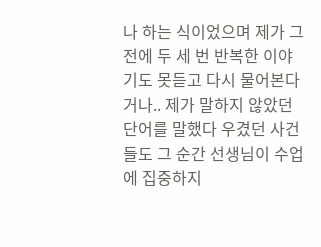나 하는 식이었으며 제가 그 전에 두 세 번 반복한 이야기도 못듣고 다시 물어본다거나.. 제가 말하지 않았던 단어를 말했다 우겼던 사건들도 그 순간 선생님이 수업에 집중하지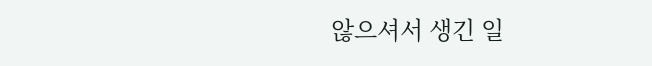않으셔서 생긴 일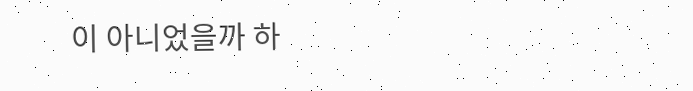이 아니었을까 하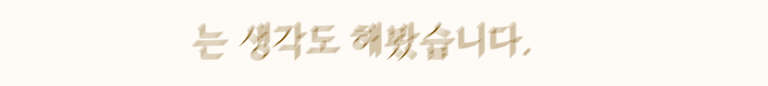는 생각도 해봤습니다.